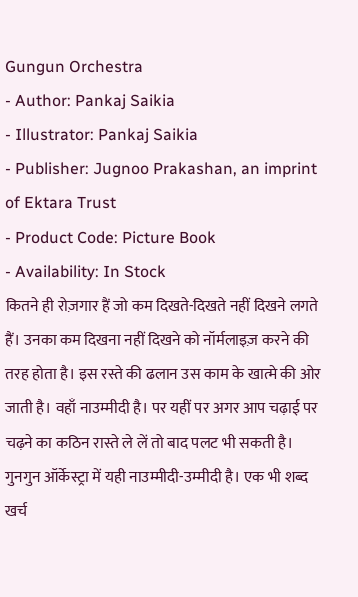Gungun Orchestra
- Author: Pankaj Saikia
- Illustrator: Pankaj Saikia
- Publisher: Jugnoo Prakashan, an imprint of Ektara Trust
- Product Code: Picture Book
- Availability: In Stock
कितने ही रोज़गार हैं जो कम दिखते-दिखते नहीं दिखने लगते हैं। उनका कम दिखना नहीं दिखने को नॉर्मलाइज़ करने की तरह होता है। इस रस्ते की ढलान उस काम के खात्मे की ओर जाती है। वहाँ नाउम्मीदी है। पर यहीं पर अगर आप चढ़ाई पर चढ़ने का कठिन रास्ते ले लें तो बाद पलट भी सकती है। गुनगुन ऑर्केस्ट्रा में यही नाउम्मीदी-उम्मीदी है। एक भी शब्द खर्च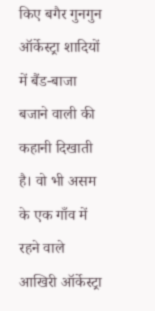किए बगैर गुनगुन ऑर्केस्ट्रा शादियों में बैंड-बाजा बजाने वाली की कहानी दिखाती है। वो भी असम के एक गाँव में रहने वाले आखिरी ऑर्केस्ट्रा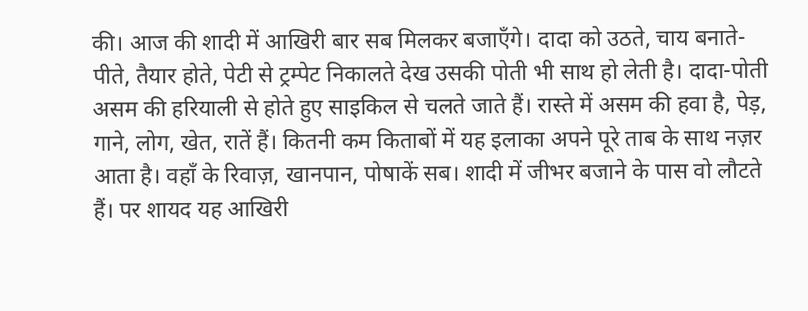की। आज की शादी में आखिरी बार सब मिलकर बजाएँगे। दादा को उठते, चाय बनाते-पीते, तैयार होते, पेटी से ट्रम्पेट निकालते देख उसकी पोती भी साथ हो लेती है। दादा-पोती असम की हरियाली से होते हुए साइकिल से चलते जाते हैं। रास्ते में असम की हवा है, पेड़, गाने, लोग, खेत, रातें हैं। कितनी कम किताबों में यह इलाका अपने पूरे ताब के साथ नज़र आता है। वहाँ के रिवाज़, खानपान, पोषाकें सब। शादी में जीभर बजाने के पास वो लौटते हैं। पर शायद यह आखिरी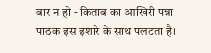बार न हो - किताब का आखिरी पन्ना पाठक इस इशारे के साथ पलटता है।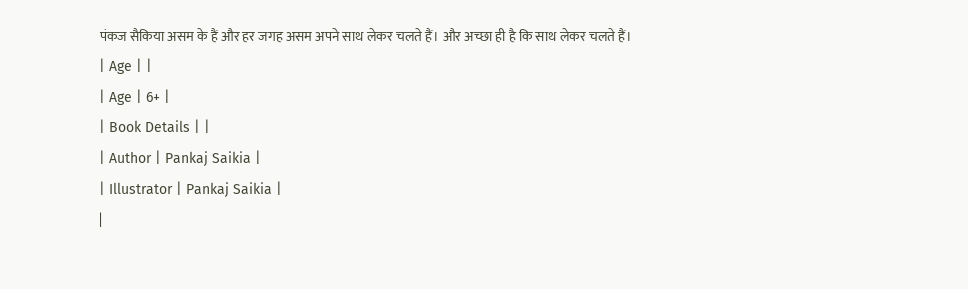पंकज सैकिया असम के हैं और हर जगह असम अपने साथ लेकर चलते हैं। और अच्छा ही है कि साथ लेकर चलते हैं।
| Age | |
| Age | 6+ |
| Book Details | |
| Author | Pankaj Saikia |
| Illustrator | Pankaj Saikia |
|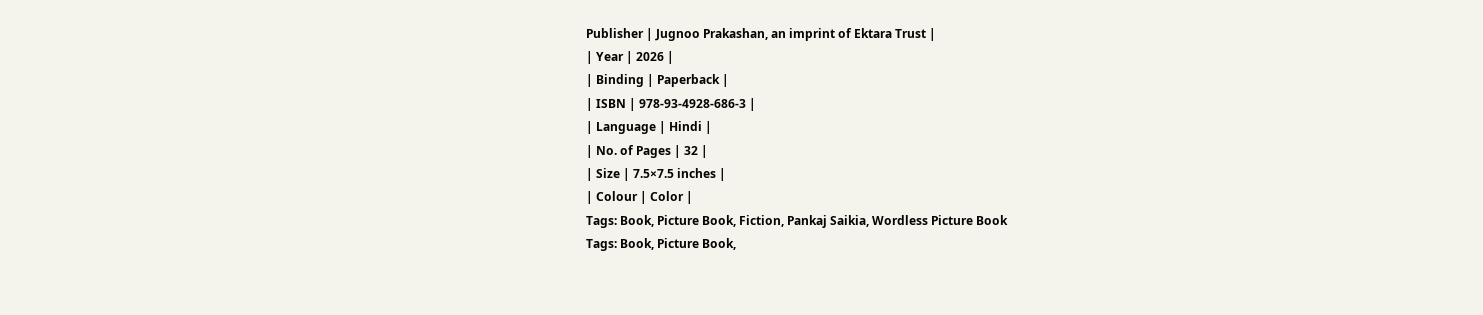Publisher | Jugnoo Prakashan, an imprint of Ektara Trust |
| Year | 2026 |
| Binding | Paperback |
| ISBN | 978-93-4928-686-3 |
| Language | Hindi |
| No. of Pages | 32 |
| Size | 7.5×7.5 inches |
| Colour | Color |
Tags: Book, Picture Book, Fiction, Pankaj Saikia, Wordless Picture Book
Tags: Book, Picture Book,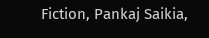Fiction, Pankaj Saikia,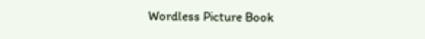Wordless Picture Book